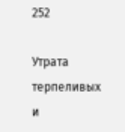252

Утрата терпеливых и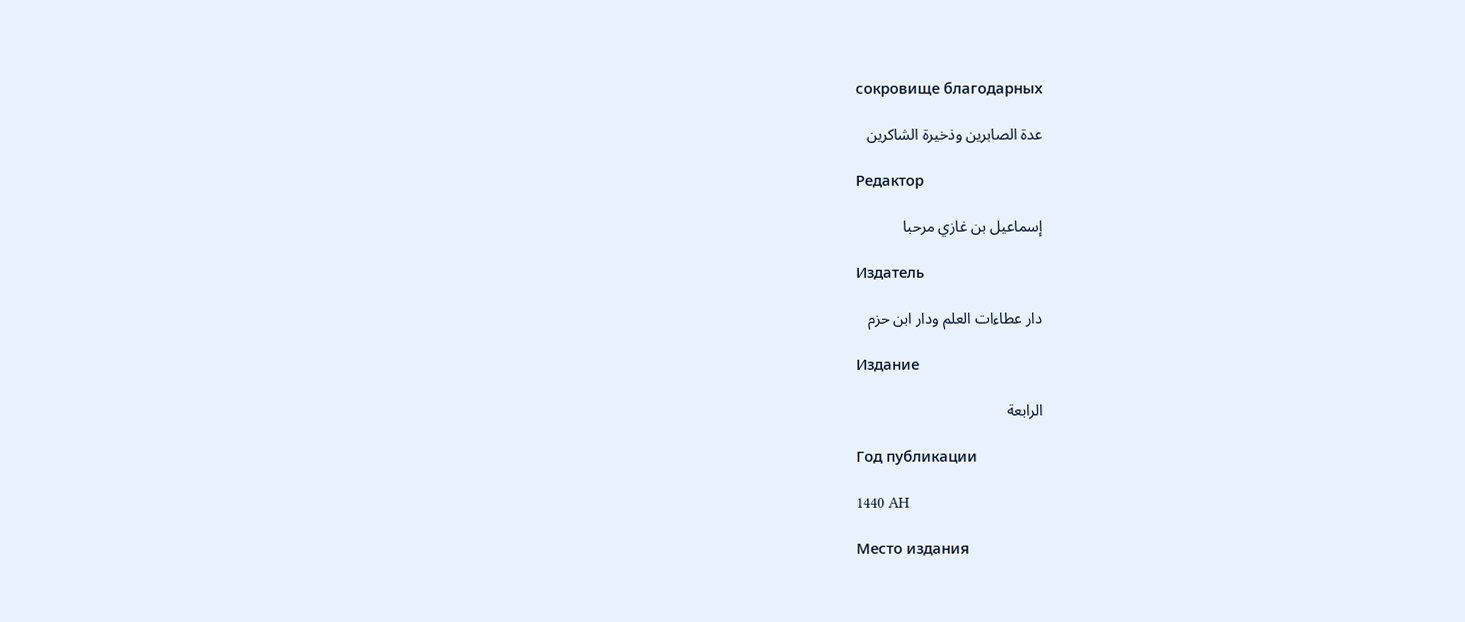сокровище благодарных

عدة الصابرين وذخيرة الشاكرين

Редактор

إسماعيل بن غازي مرحبا

Издатель

دار عطاءات العلم ودار ابن حزم

Издание

الرابعة

Год публикации

1440 AH

Место издания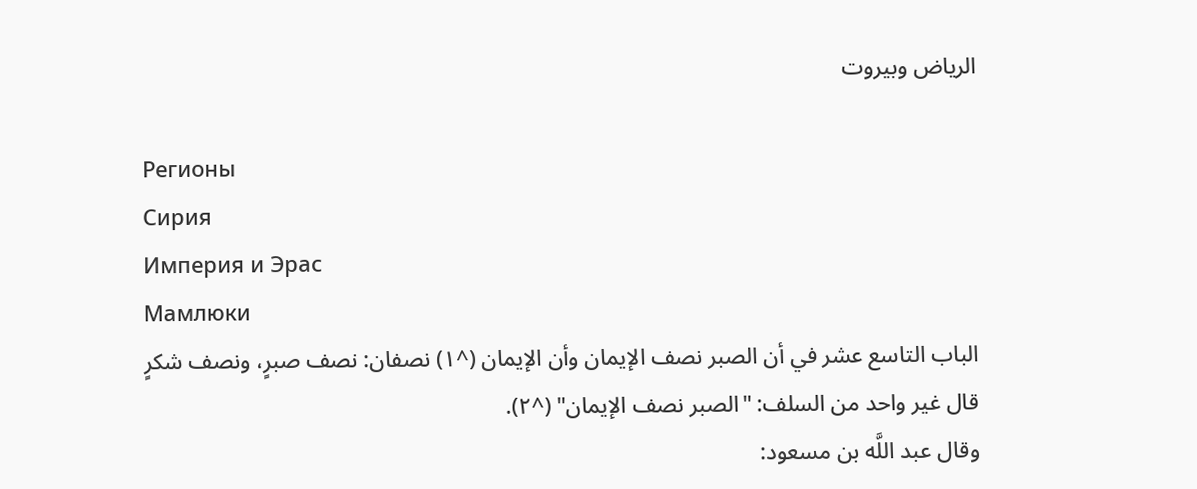الرياض وبيروت

Регионы
Сирия
Империя и Эрас
Мамлюки
الباب التاسع عشر في أن الصبر نصف الإيمان وأن الإيمان (^١) نصفان: نصف صبرٍ، ونصف شكرٍ
قال غير واحد من السلف: "الصبر نصف الإيمان" (^٢).
وقال عبد اللَّه بن مسعود: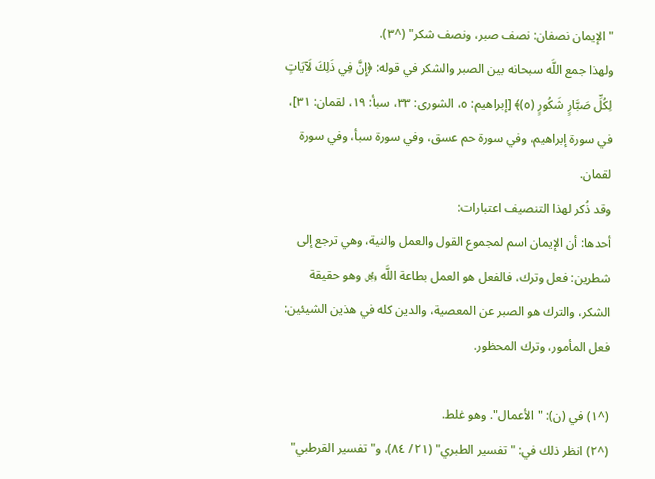"الإيمان نصفان: نصف صبر، ونصف شكر" (^٣).
ولهذا جمع اللَّه سبحانه بين الصبر والشكر في قوله: ﴿إِنَّ فِي ذَلِكَ لَآيَاتٍ لِكُلِّ صَبَّارٍ شَكُورٍ (٥)﴾ [إبراهيم: ٥، الشورى: ٣٣، سبأ: ١٩، لقمان: ٣١]، في سورة إبراهيم، وفي سورة حم عسق، وفي سورة سبأ، وفي سورة لقمان.
وقد ذُكر لهذا التنصيف اعتبارات:
أحدها: أن الإيمان اسم لمجموع القول والعمل والنية، وهي ترجع إلى شطرين: فعل وترك، فالفعل هو العمل بطاعة اللَّه ﷿ وهو حقيقة الشكر، والترك هو الصبر عن المعصية، والدين كله في هذين الشيئين: فعل المأمور، وترك المحظور.

(^١) في (ن): "الأعمال". وهو غلط.
(^٢) انظر ذلك في: "تفسير الطبري" (٢١/ ٨٤)، و"تفسير القرطبي"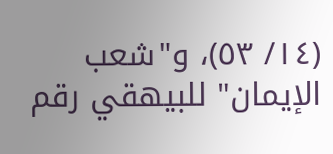(١٤/ ٥٣)، و"شعب الإيمان" للبيهقي رقم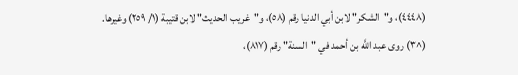(٤٤٤٨)، و"الشكر" لابن أبي الدنيا رقم (٥٨)، و"غريب الحديث" لابن قتيبة (١/ ٢٥٩) وغيرها.
(^٣) روى عبد اللَّه بن أحمد في "السنة" رقم (٨١٧)،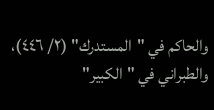والحاكم في "المستدرك" (٢/ ٤٤٦)، والطبراني في "الكبير"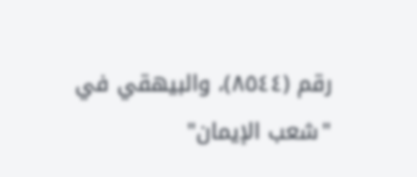رقم (٨٥٤٤)، والبيهقي في "شعب الإيمان"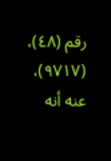رقم (٤٨)، (٩٧١٧)، عنه أنه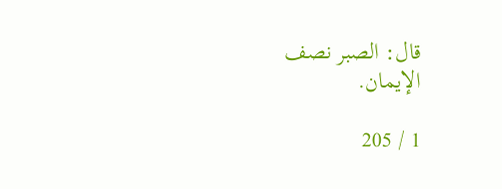قال: الصبر نصف الإيمان.

1 / 205